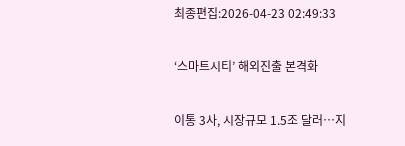최종편집:2026-04-23 02:49:33

‘스마트시티’ 해외진출 본격화

이통 3사, 시장규모 1.5조 달러…지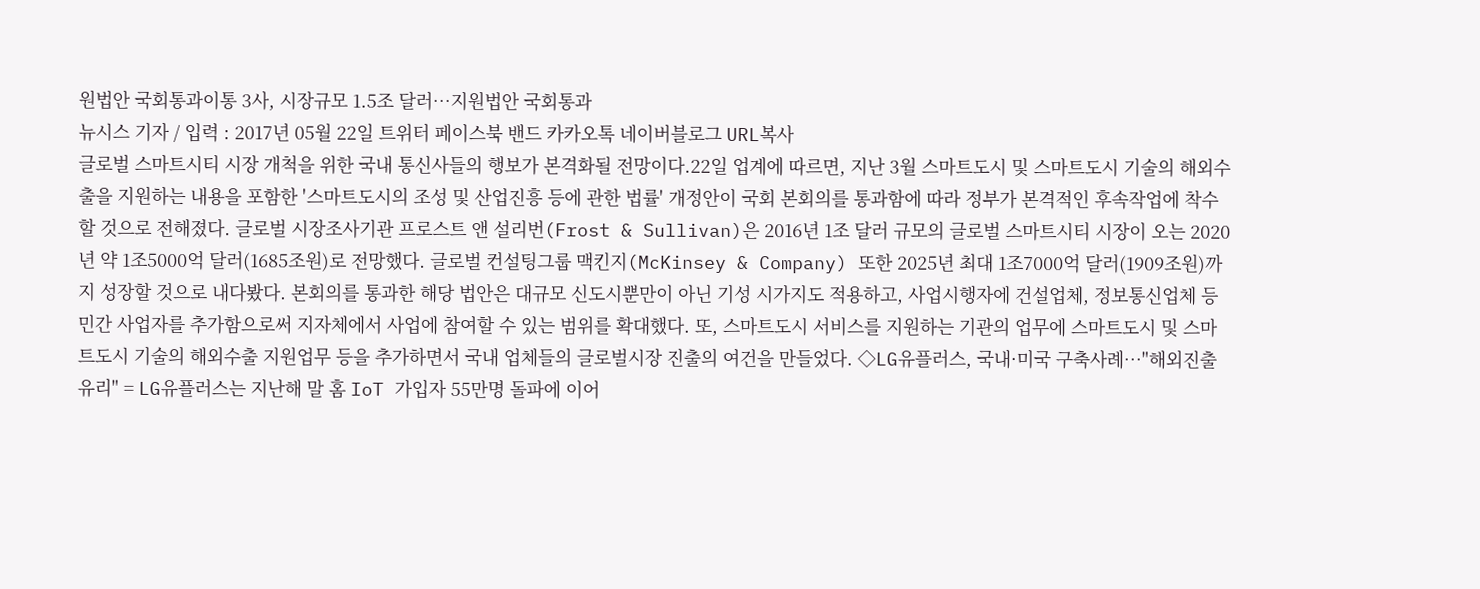원법안 국회통과이통 3사, 시장규모 1.5조 달러…지원법안 국회통과
뉴시스 기자 / 입력 : 2017년 05월 22일 트위터 페이스북 밴드 카카오톡 네이버블로그 URL복사
글로벌 스마트시티 시장 개척을 위한 국내 통신사들의 행보가 본격화될 전망이다.22일 업계에 따르면, 지난 3월 스마트도시 및 스마트도시 기술의 해외수출을 지원하는 내용을 포함한 '스마트도시의 조성 및 산업진흥 등에 관한 법률' 개정안이 국회 본회의를 통과함에 따라 정부가 본격적인 후속작업에 착수할 것으로 전해졌다. 글로벌 시장조사기관 프로스트 앤 설리번(Frost & Sullivan)은 2016년 1조 달러 규모의 글로벌 스마트시티 시장이 오는 2020년 약 1조5000억 달러(1685조원)로 전망했다. 글로벌 컨설팅그룹 맥킨지(McKinsey & Company) 또한 2025년 최대 1조7000억 달러(1909조원)까지 성장할 것으로 내다봤다. 본회의를 통과한 해당 법안은 대규모 신도시뿐만이 아닌 기성 시가지도 적용하고, 사업시행자에 건설업체, 정보통신업체 등 민간 사업자를 추가함으로써 지자체에서 사업에 참여할 수 있는 범위를 확대했다. 또, 스마트도시 서비스를 지원하는 기관의 업무에 스마트도시 및 스마트도시 기술의 해외수출 지원업무 등을 추가하면서 국내 업체들의 글로벌시장 진출의 여건을 만들었다. ◇LG유플러스, 국내·미국 구축사례…"해외진출 유리" = LG유플러스는 지난해 말 홈 IoT 가입자 55만명 돌파에 이어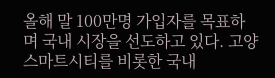올해 말 100만명 가입자를 목표하며 국내 시장을 선도하고 있다. 고양 스마트시티를 비롯한 국내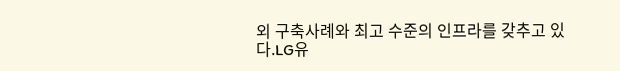외 구축사례와 최고 수준의 인프라를 갖추고 있다.LG유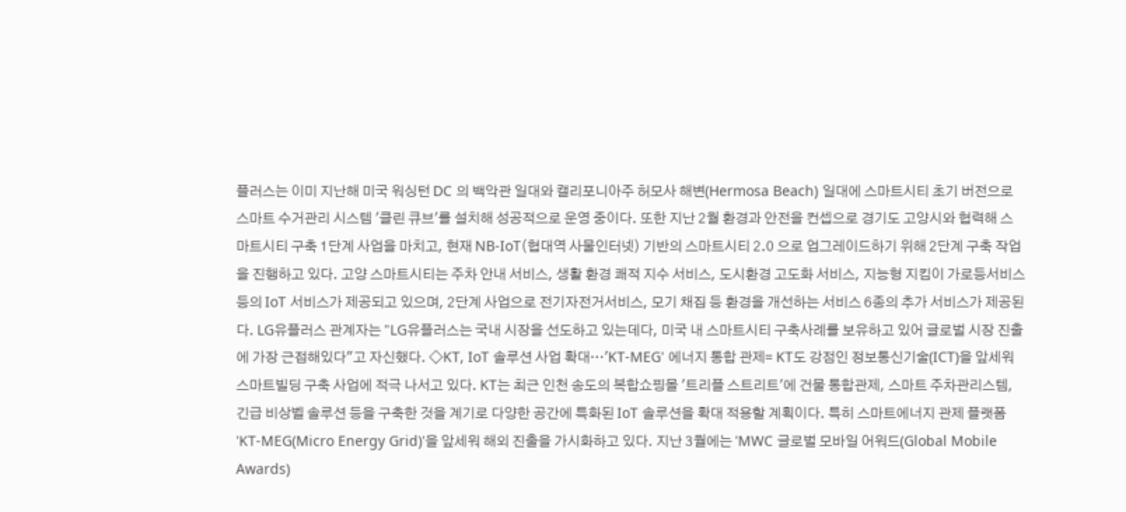플러스는 이미 지난해 미국 워싱턴 DC 의 백악관 일대와 캘리포니아주 허모사 해변(Hermosa Beach) 일대에 스마트시티 초기 버전으로 스마트 수거관리 시스템 '클린 큐브'를 설치해 성공적으로 운영 중이다. 또한 지난 2월 환경과 안전을 컨셉으로 경기도 고양시와 협력해 스마트시티 구축 1단계 사업을 마치고, 현재 NB-IoT(협대역 사물인터넷) 기반의 스마트시티 2.0 으로 업그레이드하기 위해 2단계 구축 작업을 진행하고 있다. 고양 스마트시티는 주차 안내 서비스, 생활 환경 쾌적 지수 서비스, 도시환경 고도화 서비스, 지능형 지킴이 가로등서비스 등의 IoT 서비스가 제공되고 있으며, 2단계 사업으로 전기자전거서비스, 모기 채집 등 환경을 개선하는 서비스 6종의 추가 서비스가 제공된다. LG유플러스 관계자는 "LG유플러스는 국내 시장을 선도하고 있는데다, 미국 내 스마트시티 구축사례를 보유하고 있어 글로벌 시장 진출에 가장 근접해있다"고 자신했다. ◇KT, IoT 솔루션 사업 확대…'KT-MEG' 에너지 통합 관제= KT도 강점인 정보통신기술(ICT)을 앞세워 스마트빌딩 구축 사업에 적극 나서고 있다. KT는 최근 인천 송도의 복합쇼핑몰 '트리플 스트리트'에 건물 통합관제, 스마트 주차관리스템, 긴급 비상벨 솔루션 등을 구축한 것을 계기로 다양한 공간에 특화된 IoT 솔루션을 확대 적용할 계획이다. 특히 스마트에너지 관제 플랫폼 'KT-MEG(Micro Energy Grid)'을 앞세워 해외 진출을 가시화하고 있다. 지난 3월에는 'MWC 글로벌 모바일 어워드(Global Mobile Awards)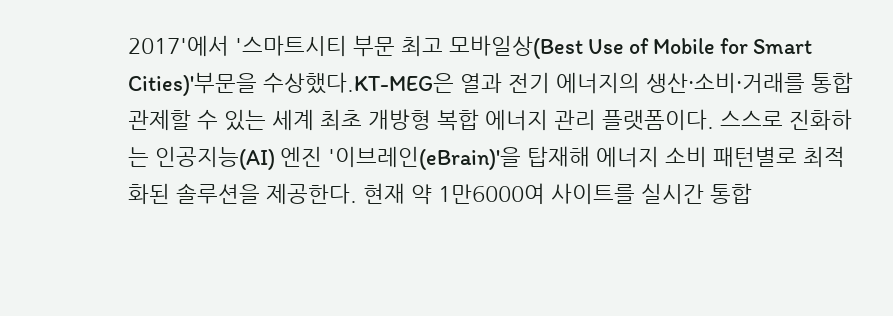2017'에서 '스마트시티 부문 최고 모바일상(Best Use of Mobile for Smart Cities)'부문을 수상했다.KT-MEG은 열과 전기 에너지의 생산·소비·거래를 통합 관제할 수 있는 세계 최초 개방형 복합 에너지 관리 플랫폼이다. 스스로 진화하는 인공지능(AI) 엔진 '이브레인(eBrain)'을 탑재해 에너지 소비 패턴별로 최적화된 솔루션을 제공한다. 현재 약 1만6000여 사이트를 실시간 통합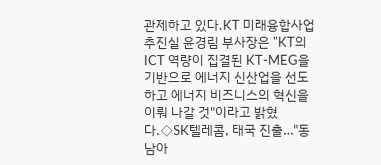관제하고 있다.KT 미래융합사업추진실 윤경림 부사장은 "KT의 ICT 역량이 집결된 KT-MEG을 기반으로 에너지 신산업을 선도하고 에너지 비즈니스의 혁신을 이뤄 나갈 것"이라고 밝혔다.◇SK텔레콤, 태국 진출…"동남아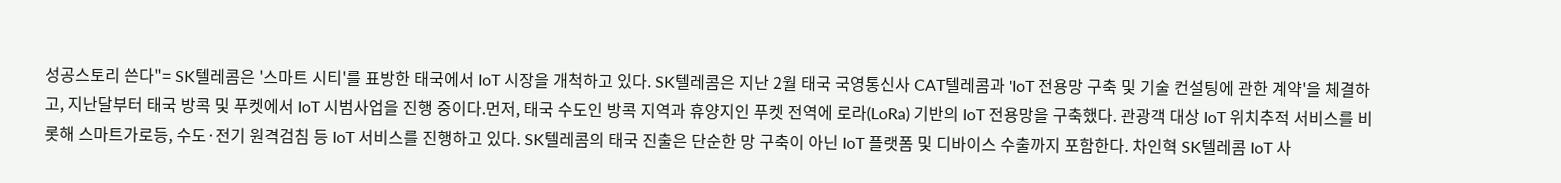성공스토리 쓴다"= SK텔레콤은 '스마트 시티'를 표방한 태국에서 IoT 시장을 개척하고 있다. SK텔레콤은 지난 2월 태국 국영통신사 CAT텔레콤과 'IoT 전용망 구축 및 기술 컨설팅에 관한 계약'을 체결하고, 지난달부터 태국 방콕 및 푸켓에서 IoT 시범사업을 진행 중이다.먼저, 태국 수도인 방콕 지역과 휴양지인 푸켓 전역에 로라(LoRa) 기반의 IoT 전용망을 구축했다. 관광객 대상 IoT 위치추적 서비스를 비롯해 스마트가로등, 수도·전기 원격검침 등 IoT 서비스를 진행하고 있다. SK텔레콤의 태국 진출은 단순한 망 구축이 아닌 IoT 플랫폼 및 디바이스 수출까지 포함한다. 차인혁 SK텔레콤 IoT 사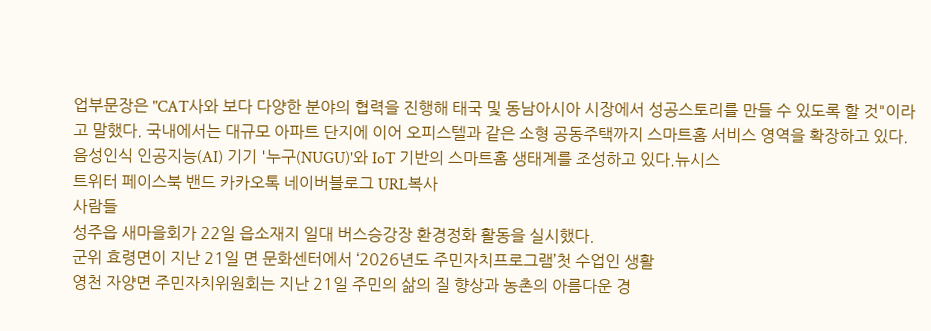업부문장은 "CAT사와 보다 다양한 분야의 협력을 진행해 태국 및 동남아시아 시장에서 성공스토리를 만들 수 있도록 할 것"이라고 말했다. 국내에서는 대규모 아파트 단지에 이어 오피스텔과 같은 소형 공동주택까지 스마트홈 서비스 영역을 확장하고 있다. 음성인식 인공지능(AI) 기기 '누구(NUGU)'와 IoT 기반의 스마트홈 생태계를 조성하고 있다.뉴시스
트위터 페이스북 밴드 카카오톡 네이버블로그 URL복사
사람들
성주읍 새마을회가 22일 읍소재지 일대 버스승강장 환경정화 활동을 실시했다.
군위 효령면이 지난 21일 면 문화센터에서 ‘2026년도 주민자치프로그램’첫 수업인 생활
영천 자양면 주민자치위원회는 지난 21일 주민의 삶의 질 향상과 농촌의 아름다운 경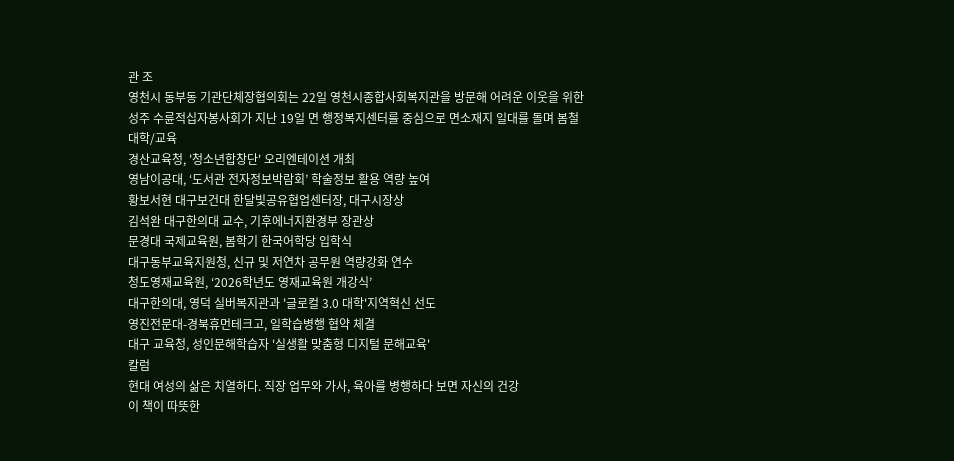관 조
영천시 동부동 기관단체장협의회는 22일 영천시종합사회복지관을 방문해 어려운 이웃을 위한
성주 수륜적십자봉사회가 지난 19일 면 행정복지센터를 중심으로 면소재지 일대를 돌며 봄철
대학/교육
경산교육청, '청소년합창단' 오리엔테이션 개최
영남이공대, ‘도서관 전자정보박람회’ 학술정보 활용 역량 높여
황보서현 대구보건대 한달빛공유협업센터장, 대구시장상
김석완 대구한의대 교수, 기후에너지환경부 장관상
문경대 국제교육원, 봄학기 한국어학당 입학식
대구동부교육지원청, 신규 및 저연차 공무원 역량강화 연수
청도영재교육원, ‘2026학년도 영재교육원 개강식’
대구한의대, 영덕 실버복지관과 '글로컬 3.0 대학'지역혁신 선도
영진전문대-경북휴먼테크고, 일학습병행 협약 체결
대구 교육청, 성인문해학습자 '실생활 맞춤형 디지털 문해교육'
칼럼
현대 여성의 삶은 치열하다. 직장 업무와 가사, 육아를 병행하다 보면 자신의 건강
이 책이 따뜻한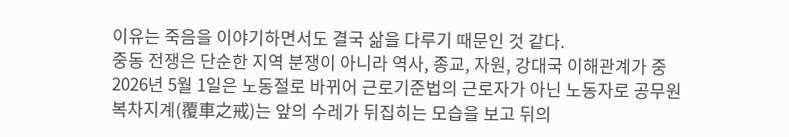이유는 죽음을 이야기하면서도 결국 삶을 다루기 때문인 것 같다.
중동 전쟁은 단순한 지역 분쟁이 아니라 역사, 종교, 자원, 강대국 이해관계가 중
2026년 5월 1일은 노동절로 바뀌어 근로기준법의 근로자가 아닌 노동자로 공무원
복차지계(覆車之戒)는 앞의 수레가 뒤집히는 모습을 보고 뒤의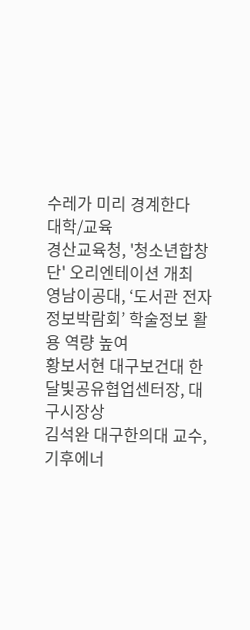수레가 미리 경계한다
대학/교육
경산교육청, '청소년합창단' 오리엔테이션 개최
영남이공대, ‘도서관 전자정보박람회’ 학술정보 활용 역량 높여
황보서현 대구보건대 한달빛공유협업센터장, 대구시장상
김석완 대구한의대 교수, 기후에너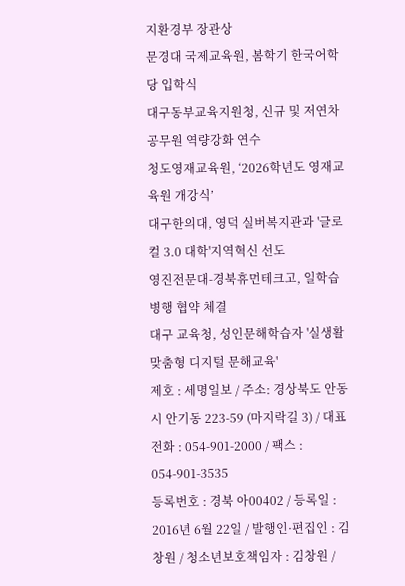지환경부 장관상
문경대 국제교육원, 봄학기 한국어학당 입학식
대구동부교육지원청, 신규 및 저연차 공무원 역량강화 연수
청도영재교육원, ‘2026학년도 영재교육원 개강식’
대구한의대, 영덕 실버복지관과 '글로컬 3.0 대학'지역혁신 선도
영진전문대-경북휴먼테크고, 일학습병행 협약 체결
대구 교육청, 성인문해학습자 '실생활 맞춤형 디지털 문해교육'
제호 : 세명일보 / 주소: 경상북도 안동시 안기동 223-59 (마지락길 3) / 대표전화 : 054-901-2000 / 팩스 : 054-901-3535
등록번호 : 경북 아00402 / 등록일 : 2016년 6월 22일 / 발행인·편집인 : 김창원 / 청소년보호책임자 : 김창원 /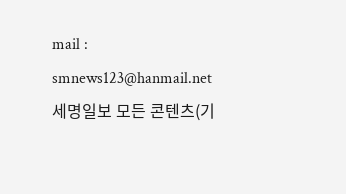mail : smnews123@hanmail.net
세명일보 모든 콘텐츠(기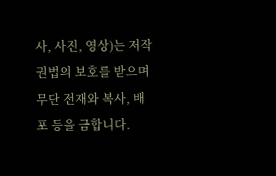사, 사진, 영상)는 저작권법의 보호를 받으며 무단 전재와 복사, 배포 등을 금합니다.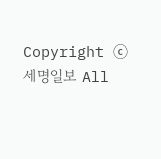Copyright ⓒ 세명일보 All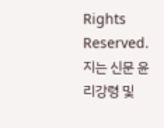Rights Reserved. 지는 신문 윤리강령 및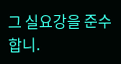그 실요강을 준수합니.